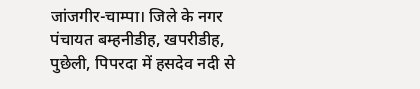जांजगीर-चाम्पा। जिले के नगर पंचायत बम्हनीडीह, खपरीडीह, पुछेली, पिपरदा में हसदेव नदी से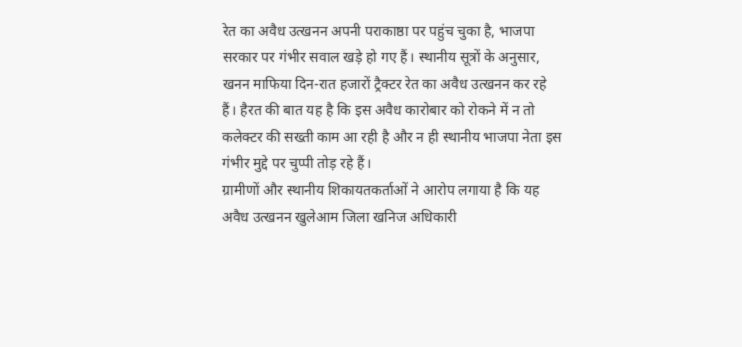रेत का अवैध उत्खनन अपनी पराकाष्ठा पर पहुंच चुका है, भाजपा सरकार पर गंभीर सवाल खड़े हो गए हैं। स्थानीय सूत्रों के अनुसार, खनन माफिया दिन-रात हजारों ट्रैक्टर रेत का अवैध उत्खनन कर रहे हैं। हैरत की बात यह है कि इस अवैध कारोबार को रोकने में न तो कलेक्टर की सख्ती काम आ रही है और न ही स्थानीय भाजपा नेता इस गंभीर मुद्दे पर चुप्पी तोड़ रहे हैं।
ग्रामीणों और स्थानीय शिकायतकर्ताओं ने आरोप लगाया है कि यह अवैध उत्खनन खुलेआम जिला खनिज अधिकारी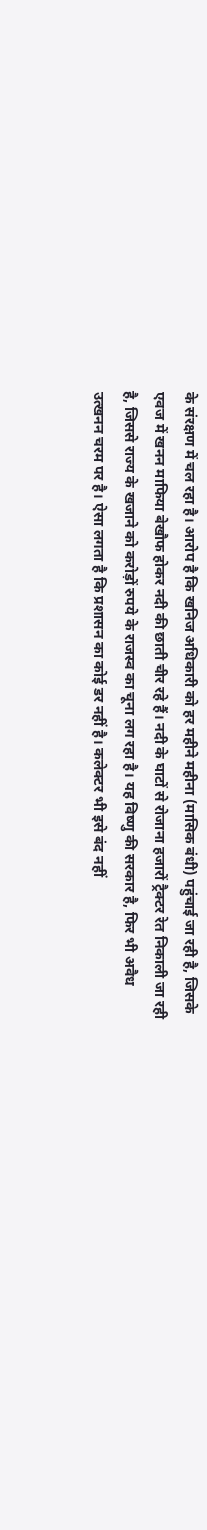के संरक्षण में चल रहा है। आरोप है कि खनिज अधिकारी को हर महीने महीना (मासिक बंधी) पहुंचाई जा रही है, जिसके एवज में खनन माफिया बेखौफ होकर नदी की छाती चीर रहे हैं। नदी के घाटों से रोजाना हजारों ट्रैक्टर रेत निकाली जा रही है, जिससे राज्य के खजाने को करोड़ों रुपये के राजस्व का चूना लग रहा है। यह विष्णु की सरकार है, फिर भी अवैध उत्खनन चरम पर है। ऐसा लगता है कि प्रशासन का कोई डर नहीं है। कलेक्टर भी इसे बंद नहीं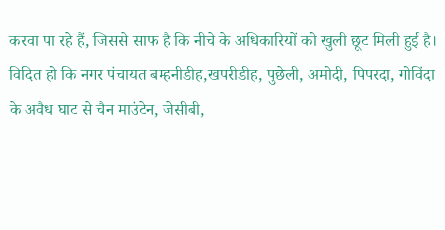करवा पा रहे हैं, जिससे साफ है कि नीचे के अधिकारियों को खुली छूट मिली हुई है। विदित हो कि नगर पंचायत बम्हनीडीह,खपरीडीह, पुछेली, अमोदी, पिपरदा, गोविंदा के अवैध घाट से चैन माउंटेन, जेसीबी,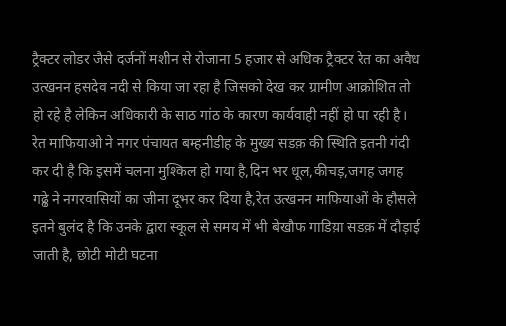ट्रैक्टर लोडर जैसे दर्जनों मशीन से रोजाना 5 हजार से अधिक ट्रैक्टर रेत का अवैध उत्खनन हसदेव नदी से किया जा रहा है जिसको देख कर ग्रामीण आक्रोशित तो हो रहे है लेकिन अधिकारी के साठ गांठ के कारण कार्यवाही नहीं हो पा रही है। रेत माफियाओ ने नगर पंचायत बम्हनीडीह के मुख्य सडक़ की स्थिति इतनी गंदी कर दी है कि इसमें चलना मुश्किल हो गया है,दिन भर धूल,कीचड़,जगह जगह गढ्ढे ने नगरवासियों का जीना दूभर कर दिया है,रेत उत्खनन माफियाओं के हौसले इतने बुलंद है कि उनके द्वारा स्कूल से समय में भी बेखौफ गाडिय़ा सडक़ में दौड़ाई जाती है, छोटी मोटी घटना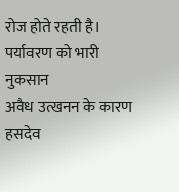रोज होते रहती है।
पर्यावरण को भारी नुकसान
अवैध उत्खनन के कारण हसदेव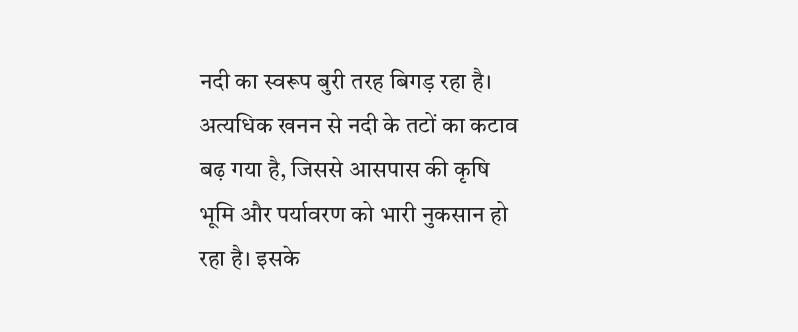नदी का स्वरूप बुरी तरह बिगड़ रहा है। अत्यधिक खनन से नदी के तटों का कटाव बढ़ गया है, जिससे आसपास की कृषि भूमि और पर्यावरण को भारी नुकसान हो रहा है। इसके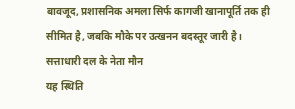बावजूद, प्रशासनिक अमला सिर्फ कागजी खानापूर्ति तक ही सीमित है, जबकि मौके पर उत्खनन बदस्तूर जारी है।
सत्ताधारी दल के नेता मौन
यह स्थिति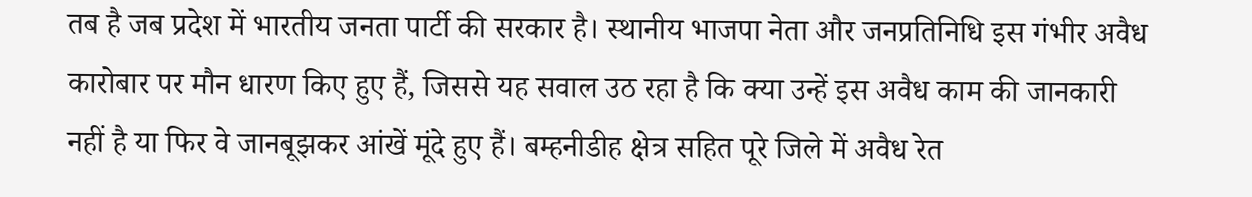तब है जब प्रदेश में भारतीय जनता पार्टी की सरकार है। स्थानीय भाजपा नेता और जनप्रतिनिधि इस गंभीर अवैध कारोबार पर मौन धारण किए हुए हैं, जिससे यह सवाल उठ रहा है कि क्या उन्हें इस अवैध काम की जानकारी नहीं है या फिर वे जानबूझकर आंखें मूंदे हुए हैं। बम्हनीडीह क्षेत्र सहित पूरे जिले में अवैध रेत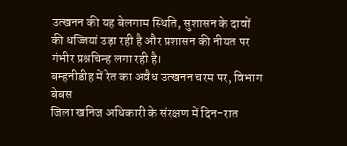उत्खनन की यह बेलगाम स्थिति, सुशासन के दावों की धज्जियां उड़ा रही है और प्रशासन की नीयत पर गंभीर प्रश्नचिन्ह लगा रही है।
बम्हनीडीह में रेत का अवैध उत्खनन चरम पर, विभाग बेबस
जिला खनिज अधिकारी के संरक्षण में दिन-रात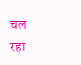चल रहा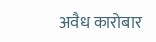अवैध कारोबार